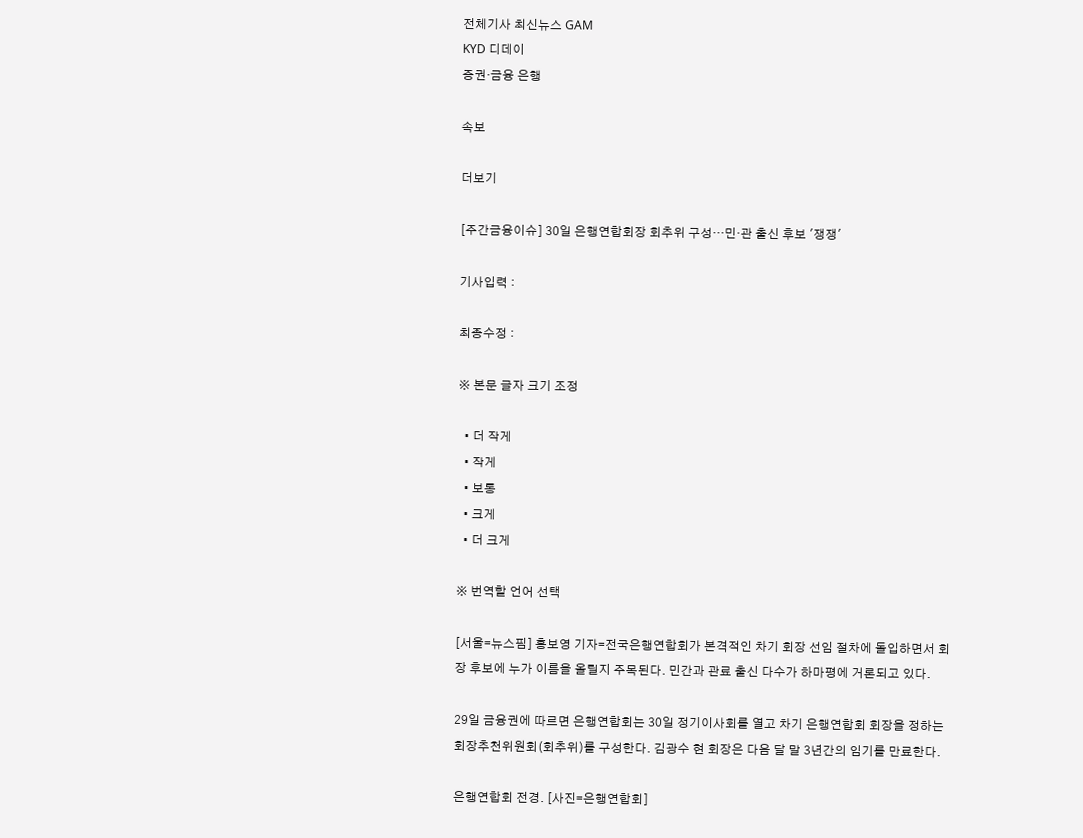전체기사 최신뉴스 GAM
KYD 디데이
증권·금융 은행

속보

더보기

[주간금융이슈] 30일 은행연합회장 회추위 구성…민‧관 출신 후보 '쟁쟁'

기사입력 :

최종수정 :

※ 본문 글자 크기 조정

  • 더 작게
  • 작게
  • 보통
  • 크게
  • 더 크게

※ 번역할 언어 선택

[서울=뉴스핌] 홍보영 기자=전국은행연합회가 본격적인 차기 회장 선임 절차에 돌입하면서 회장 후보에 누가 이름을 올릴지 주목된다. 민간과 관료 출신 다수가 하마평에 거론되고 있다.

29일 금융권에 따르면 은행연합회는 30일 정기이사회를 열고 차기 은행연합회 회장을 정하는 회장추천위원회(회추위)를 구성한다. 김광수 현 회장은 다음 달 말 3년간의 임기를 만료한다.

은행연합회 전경. [사진=은행연합회]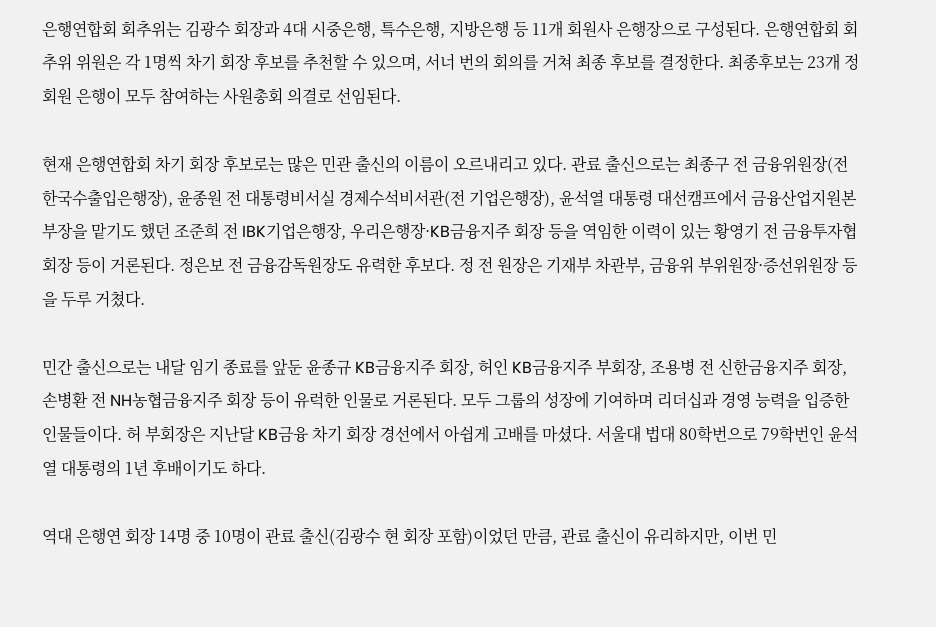은행연합회 회추위는 김광수 회장과 4대 시중은행, 특수은행, 지방은행 등 11개 회원사 은행장으로 구성된다. 은행연합회 회추위 위원은 각 1명씩 차기 회장 후보를 추천할 수 있으며, 서너 번의 회의를 거쳐 최종 후보를 결정한다. 최종후보는 23개 정회원 은행이 모두 참여하는 사원총회 의결로 선임된다.

현재 은행연합회 차기 회장 후보로는 많은 민관 출신의 이름이 오르내리고 있다. 관료 출신으로는 최종구 전 금융위원장(전 한국수출입은행장), 윤종원 전 대통령비서실 경제수석비서관(전 기업은행장), 윤석열 대통령 대선캠프에서 금융산업지원본부장을 맡기도 했던 조준희 전 IBK기업은행장, 우리은행장·KB금융지주 회장 등을 역임한 이력이 있는 황영기 전 금융투자협회장 등이 거론된다. 정은보 전 금융감독원장도 유력한 후보다. 정 전 원장은 기재부 차관부, 금융위 부위원장·증선위원장 등을 두루 거쳤다.

민간 출신으로는 내달 임기 종료를 앞둔 윤종규 KB금융지주 회장, 허인 KB금융지주 부회장, 조용병 전 신한금융지주 회장, 손병환 전 NH농협금융지주 회장 등이 유럭한 인물로 거론된다. 모두 그룹의 성장에 기여하며 리더십과 경영 능력을 입증한 인물들이다. 허 부회장은 지난달 KB금융 차기 회장 경선에서 아쉽게 고배를 마셨다. 서울대 법대 80학번으로 79학번인 윤석열 대통령의 1년 후배이기도 하다.

역대 은행연 회장 14명 중 10명이 관료 출신(김광수 현 회장 포함)이었던 만큼, 관료 출신이 유리하지만, 이번 민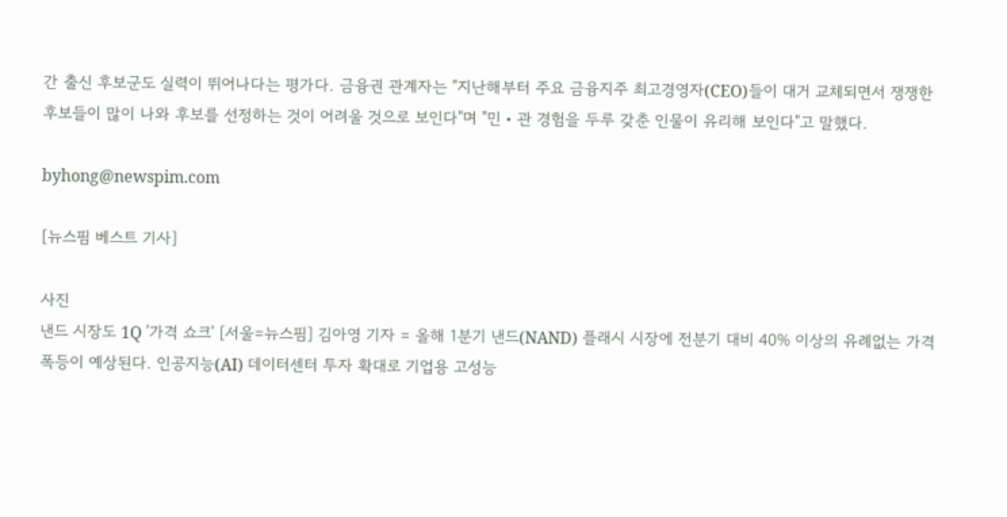간 출신 후보군도 실력이 뛰어나다는 평가다. 금융권 관계자는 "지난해부터 주요 금융지주 최고경영자(CEO)들이 대거 교체되면서 쟁쟁한 후보들이 많이 나와 후보를 선정하는 것이 어려울 것으로 보인다"며 "민‧관 경험을 두루 갖춘 인물이 유리해 보인다"고 말했다.

byhong@newspim.com

[뉴스핌 베스트 기사]

사진
낸드 시장도 1Q '가격 쇼크' [서울=뉴스핌] 김아영 기자 = 올해 1분기 낸드(NAND) 플래시 시장에 전분기 대비 40% 이상의 유례없는 가격 폭등이 예상된다. 인공지능(AI) 데이터센터 투자 확대로 기업용 고성능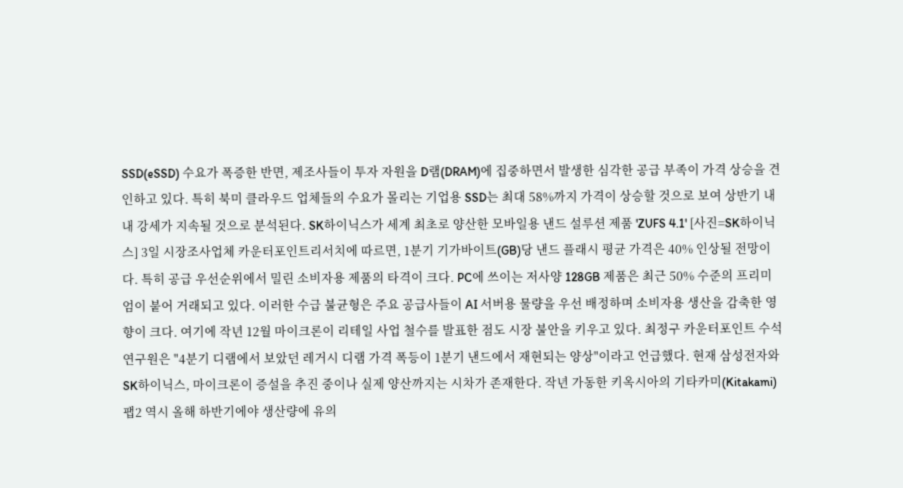SSD(eSSD) 수요가 폭증한 반면, 제조사들이 투자 자원을 D램(DRAM)에 집중하면서 발생한 심각한 공급 부족이 가격 상승을 견인하고 있다. 특히 북미 클라우드 업체들의 수요가 몰리는 기업용 SSD는 최대 58%까지 가격이 상승할 것으로 보여 상반기 내내 강세가 지속될 것으로 분석된다. SK하이닉스가 세계 최초로 양산한 모바일용 낸드 설루션 제품 'ZUFS 4.1' [사진=SK하이닉스] 3일 시장조사업체 카운터포인트리서치에 따르면, 1분기 기가바이트(GB)당 낸드 플래시 평균 가격은 40% 인상될 전망이다. 특히 공급 우선순위에서 밀린 소비자용 제품의 타격이 크다. PC에 쓰이는 저사양 128GB 제품은 최근 50% 수준의 프리미엄이 붙어 거래되고 있다. 이러한 수급 불균형은 주요 공급사들이 AI 서버용 물량을 우선 배정하며 소비자용 생산을 감축한 영향이 크다. 여기에 작년 12월 마이크론이 리테일 사업 철수를 발표한 점도 시장 불안을 키우고 있다. 최정구 카운터포인트 수석 연구원은 "4분기 디램에서 보았던 레거시 디램 가격 폭등이 1분기 낸드에서 재현되는 양상"이라고 언급했다. 현재 삼성전자와 SK하이닉스, 마이크론이 증설을 추진 중이나 실제 양산까지는 시차가 존재한다. 작년 가동한 키옥시아의 기타카미(Kitakami) 팹2 역시 올해 하반기에야 생산량에 유의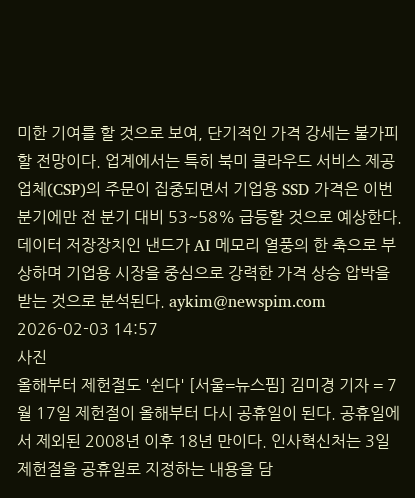미한 기여를 할 것으로 보여, 단기적인 가격 강세는 불가피할 전망이다. 업계에서는 특히 북미 클라우드 서비스 제공업체(CSP)의 주문이 집중되면서 기업용 SSD 가격은 이번 분기에만 전 분기 대비 53~58% 급등할 것으로 예상한다. 데이터 저장장치인 낸드가 AI 메모리 열풍의 한 축으로 부상하며 기업용 시장을 중심으로 강력한 가격 상승 압박을 받는 것으로 분석된다. aykim@newspim.com 2026-02-03 14:57
사진
올해부터 제헌절도 '쉰다' [서울=뉴스핌] 김미경 기자 = 7월 17일 제헌절이 올해부터 다시 공휴일이 된다. 공휴일에서 제외된 2008년 이후 18년 만이다. 인사혁신처는 3일 제헌절을 공휴일로 지정하는 내용을 담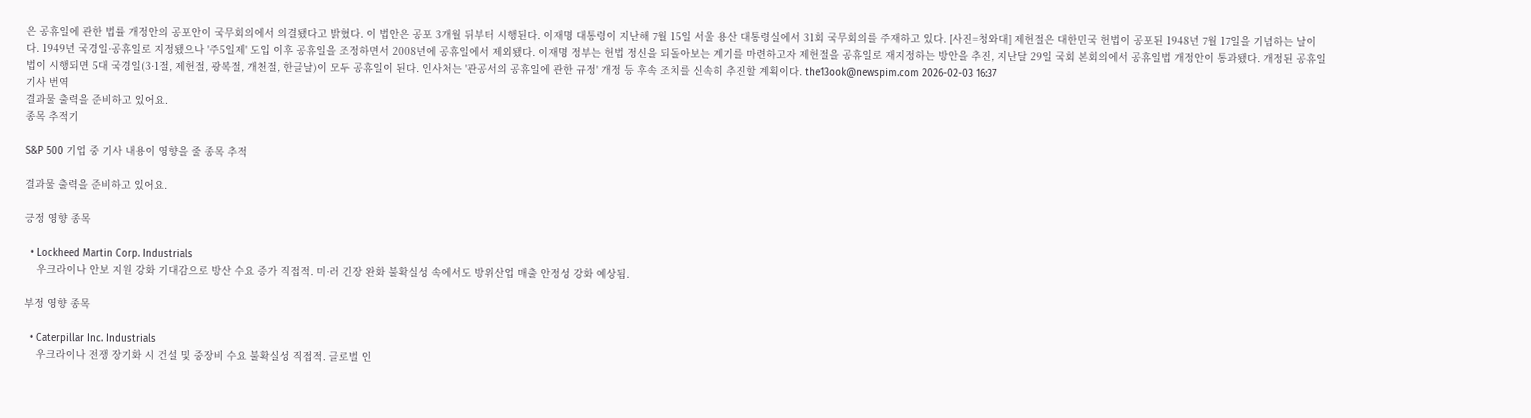은 공휴일에 관한 법률 개정안의 공포안이 국무회의에서 의결됐다고 밝혔다. 이 법안은 공포 3개월 뒤부터 시행된다. 이재명 대통령이 지난해 7월 15일 서울 용산 대통령실에서 31회 국무회의를 주재하고 있다. [사진=청와대] 제헌절은 대한민국 헌법이 공포된 1948년 7월 17일을 기념하는 날이다. 1949년 국경일·공휴일로 지정됐으나 '주5일제' 도입 이후 공휴일을 조정하면서 2008년에 공휴일에서 제외됐다. 이재명 정부는 헌법 정신을 되돌아보는 계기를 마련하고자 제헌절을 공휴일로 재지정하는 방안을 추진, 지난달 29일 국회 본회의에서 공휴일법 개정안이 통과됐다. 개정된 공휴일법이 시행되면 5대 국경일(3·1절, 제헌절, 광복절, 개천절, 한글날)이 모두 공휴일이 된다. 인사처는 '관공서의 공휴일에 관한 규정' 개정 등 후속 조치를 신속히 추진할 계획이다. the13ook@newspim.com 2026-02-03 16:37
기사 번역
결과물 출력을 준비하고 있어요.
종목 추적기

S&P 500 기업 중 기사 내용이 영향을 줄 종목 추적

결과물 출력을 준비하고 있어요.

긍정 영향 종목

  • Lockheed Martin Corp. Industrials
    우크라이나 안보 지원 강화 기대감으로 방산 수요 증가 직접적. 미·러 긴장 완화 불확실성 속에서도 방위산업 매출 안정성 강화 예상됨.

부정 영향 종목

  • Caterpillar Inc. Industrials
    우크라이나 전쟁 장기화 시 건설 및 중장비 수요 불확실성 직접적. 글로벌 인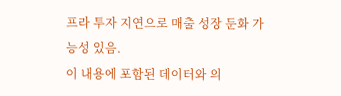프라 투자 지연으로 매출 성장 둔화 가능성 있음.
이 내용에 포함된 데이터와 의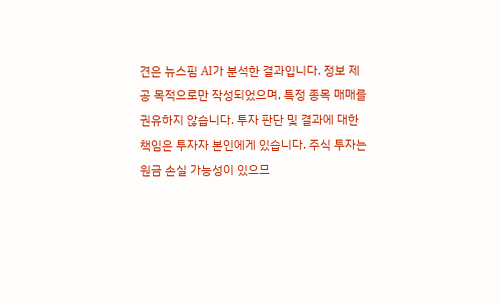견은 뉴스핌 AI가 분석한 결과입니다. 정보 제공 목적으로만 작성되었으며, 특정 종목 매매를 권유하지 않습니다. 투자 판단 및 결과에 대한 책임은 투자자 본인에게 있습니다. 주식 투자는 원금 손실 가능성이 있으므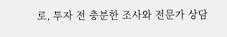로, 투자 전 충분한 조사와 전문가 상담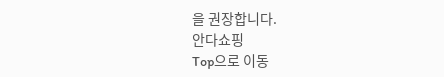을 권장합니다.
안다쇼핑
Top으로 이동